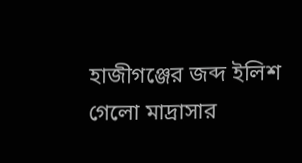হাজীগঞ্জের জব্দ ইলিশ গেলো মাদ্রাসার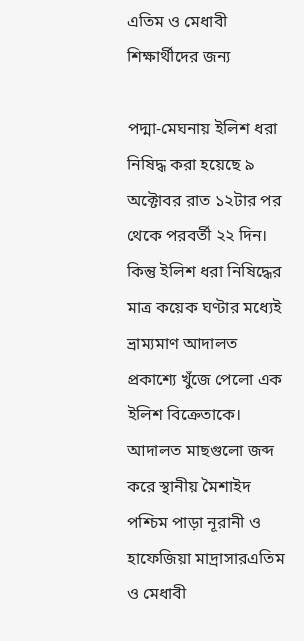এতিম ও মেধাবী শিক্ষার্থীদের জন্য

পদ্মা-মেঘনায় ইলিশ ধরা নিষিদ্ধ করা হয়েছে ৯ অক্টোবর রাত ১২টার পর থেকে পরবর্তী ২২ দিন। কিন্তু ইলিশ ধরা নিষিদ্ধের মাত্র কয়েক ঘণ্টার মধ্যেই ভ্রাম্যমাণ আদালত প্রকাশ্যে খুঁজে পেলো এক ইলিশ বিক্রেতাকে। আদালত মাছগুলো জব্দ করে স্থানীয় মৈশাইদ পশ্চিম পাড়া নূরানী ও হাফেজিয়া মাদ্রাসারএতিম ও মেধাবী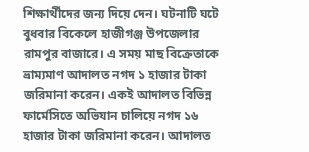শিক্ষার্থীদের জন্য দিয়ে দেন। ঘটনাটি ঘটে বুধবার বিকেলে হাজীগঞ্জ উপজেলার রামপুর বাজারে। এ সময় মাছ বিক্রেতাকে ভ্রাম্যমাণ আদালত নগদ ১ হাজার টাকা জরিমানা করেন। একই আদালত বিভিন্ন ফার্মেসিতে অভিযান চালিয়ে নগদ ১৬ হাজার টাকা জরিমানা করেন। আদালত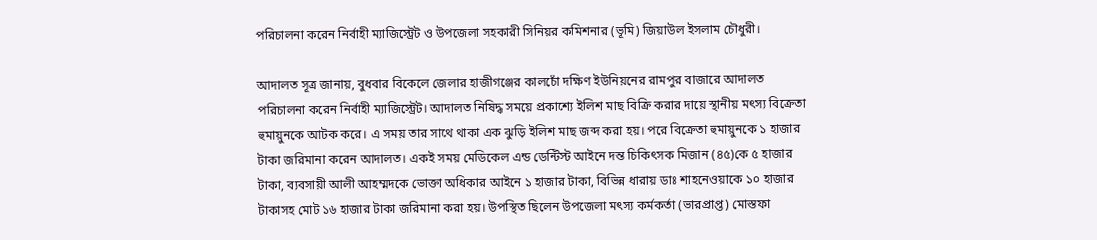পরিচালনা করেন নির্বাহী ম্যাজিস্ট্রেট ও উপজেলা সহকারী সিনিয়র কমিশনার (ভূমি) জিয়াউল ইসলাম চৌধুরী।

আদালত সূত্র জানায়, বুধবার বিকেলে জেলার হাজীগঞ্জের কালচোঁ দক্ষিণ ইউনিয়নের রামপুর বাজারে আদালত পরিচালনা করেন নির্বাহী ম্যাজিস্ট্রেট। আদালত নিষিদ্ধ সময়ে প্রকাশ্যে ইলিশ মাছ বিক্রি করার দায়ে স্থানীয় মৎস্য বিক্রেতা হুমায়ুনকে আটক করে। এ সময় তার সাথে থাকা এক ঝুড়ি ইলিশ মাছ জব্দ করা হয়। পরে বিক্রেতা হুমায়ুনকে ১ হাজার টাকা জরিমানা করেন আদালত। একই সময় মেডিকেল এন্ড ডেন্টিস্ট আইনে দন্ত চিকিৎসক মিজান (৪৫)কে ৫ হাজার টাকা, ব্যবসায়ী আলী আহম্মদকে ভোক্তা অধিকার আইনে ১ হাজার টাকা, বিভিন্ন ধারায় ডাঃ শাহনেওয়াকে ১০ হাজার টাকাসহ মোট ১৬ হাজার টাকা জরিমানা করা হয়। উপস্থিত ছিলেন উপজেলা মৎস্য কর্মকর্তা (ভারপ্রাপ্ত) মোস্তফা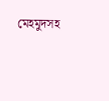মেহমুদসহ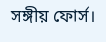সঙ্গীয় ফোর্স।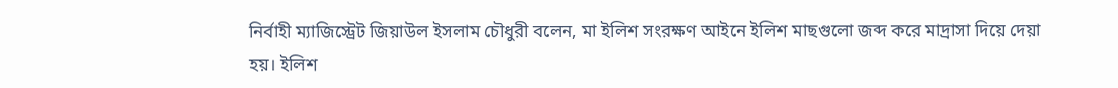নির্বাহী ম্যাজিস্ট্রেট জিয়াউল ইসলাম চৌধুরী বলেন, মা ইলিশ সংরক্ষণ আইনে ইলিশ মাছগুলো জব্দ করে মাদ্রাসা দিয়ে দেয়া হয়। ইলিশ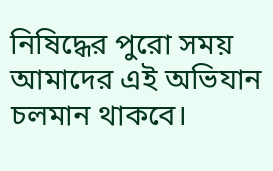নিষিদ্ধের পুরো সময় আমাদের এই অভিযান চলমান থাকবে।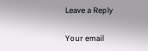Leave a Reply

Your email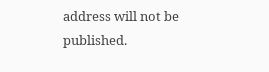address will not be published.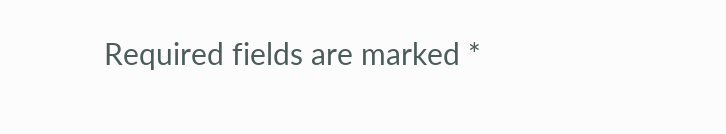Required fields are marked *